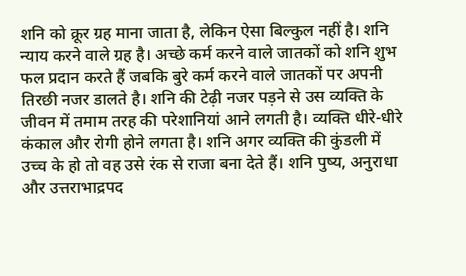शनि को क्रूर ग्रह माना जाता है, लेकिन ऐसा बिल्कुल नहीं है। शनि न्याय करने वाले ग्रह है। अच्छे कर्म करने वाले जातकों को शनि शुभ फल प्रदान करते हैं जबकि बुरे कर्म करने वाले जातकों पर अपनी तिरछी नजर डालते है। शनि की टेढ़ी नजर पड़ने से उस व्यक्ति के जीवन में तमाम तरह की परेशानियां आने लगती है। व्यक्ति धीरे-धीरे कंकाल और रोगी होने लगता है। शनि अगर व्यक्ति की कुंडली में उच्च के हो तो वह उसे रंक से राजा बना देते हैं। शनि पुष्य, अनुराधा और उत्तराभाद्रपद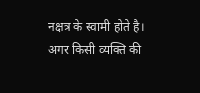नक्षत्र के स्वामी होते है। अगर किसी व्यक्ति की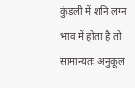कुंडली में शनि लग्न भाव में होता है तो सामान्यतः अनुकूल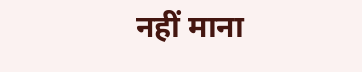नहीं माना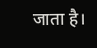जाता है।